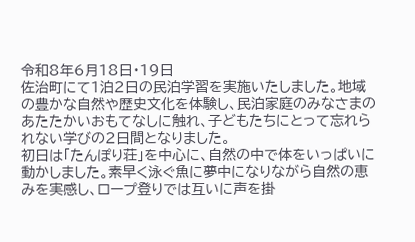令和8年6月18日・19日
佐治町にて1泊2日の民泊学習を実施いたしました。地域の豊かな自然や歴史文化を体験し、民泊家庭のみなさまのあたたかいおもてなしに触れ、子どもたちにとって忘れられない学びの2日間となりました。
初日は「たんぽり荘」を中心に、自然の中で体をいっぱいに動かしました。素早く泳ぐ魚に夢中になりながら自然の恵みを実感し、ロープ登りでは互いに声を掛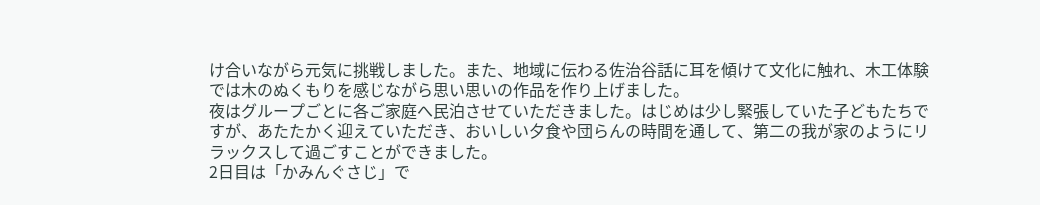け合いながら元気に挑戦しました。また、地域に伝わる佐治谷話に耳を傾けて文化に触れ、木工体験では木のぬくもりを感じながら思い思いの作品を作り上げました。
夜はグループごとに各ご家庭へ民泊させていただきました。はじめは少し緊張していた子どもたちですが、あたたかく迎えていただき、おいしい夕食や団らんの時間を通して、第二の我が家のようにリラックスして過ごすことができました。
2日目は「かみんぐさじ」で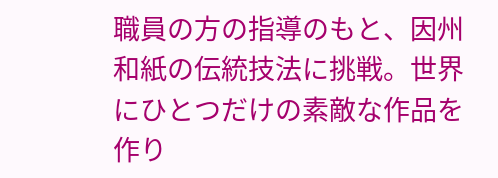職員の方の指導のもと、因州和紙の伝統技法に挑戦。世界にひとつだけの素敵な作品を作り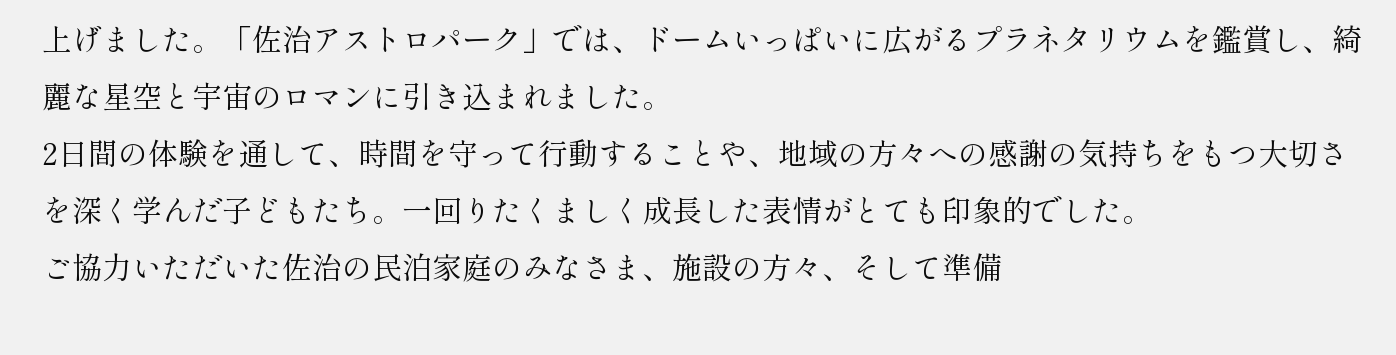上げました。「佐治アストロパーク」では、ドームいっぱいに広がるプラネタリウムを鑑賞し、綺麗な星空と宇宙のロマンに引き込まれました。
2日間の体験を通して、時間を守って行動することや、地域の方々への感謝の気持ちをもつ大切さを深く学んだ子どもたち。一回りたくましく成長した表情がとても印象的でした。
ご協力いただいた佐治の民泊家庭のみなさま、施設の方々、そして準備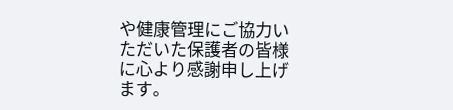や健康管理にご協力いただいた保護者の皆様に心より感謝申し上げます。